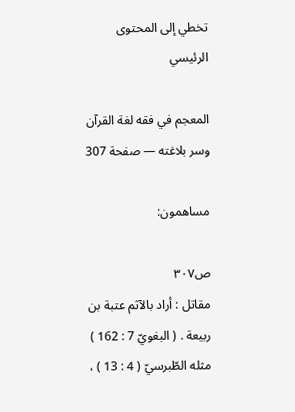تخطي إلى المحتوى الرئيسي

المعجم في فقه لغة القرآن وسر بلاغته — صفحة 307

مساهمون:

ص٣٠٧
مقاتل : أراد بالآثم عتبة بن ربيعة . ( البغويّ 7 : 162 ) مثله الطّبرسيّ ( 4 : 13 ) ،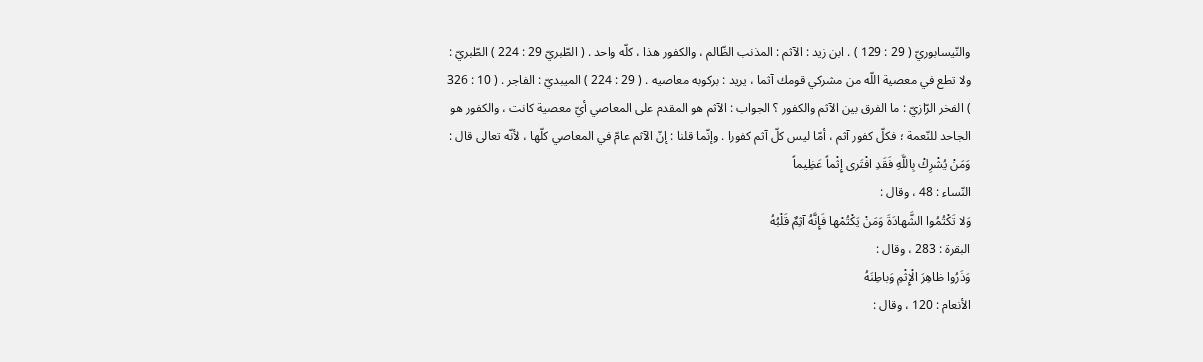والنّيسابوريّ ( 29 : 129 ) . ابن زيد : الآثم : المذنب الظّالم ، والكفور هذا ، كلّه واحد . ( الطّبريّ 29 : 224 ) الطّبريّ : ولا تطع في معصية اللّه من مشركي قومك آثما ، يريد : بركوبه معاصيه . ( 29 : 224 ) الميبديّ : الفاجر . ( 10 : 326 ) الفخر الرّازيّ : ما الفرق بين الآثم والكفور ؟ الجواب : الآثم هو المقدم على المعاصي أيّ معصية كانت ، والكفور هو الجاحد للنّعمة ؛ فكلّ كفور آثم ، أمّا ليس كلّ آثم كفورا . وإنّما قلنا : إنّ الآثم عامّ في المعاصي كلّها ، لأنّه تعالى قال :
وَمَنْ يُشْرِكْ بِاللَّهِ فَقَدِ افْتَرى إِثْماً عَظِيماً
النّساء : 48 ، وقال :
وَلا تَكْتُمُوا الشَّهادَةَ وَمَنْ يَكْتُمْها فَإِنَّهُ آثِمٌ قَلْبُهُ
البقرة : 283 ، وقال :
وَذَرُوا ظاهِرَ الْإِثْمِ وَباطِنَهُ
الأنعام : 120 ، وقال :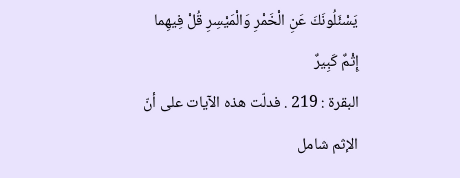يَسْئَلُونَكَ عَنِ الْخَمْرِ وَالْمَيْسِرِ قُلْ فِيهِما إِثْمٌ كَبِيرٌ
البقرة : 219 . فدلّت هذه الآيات على أنّ الإثم شامل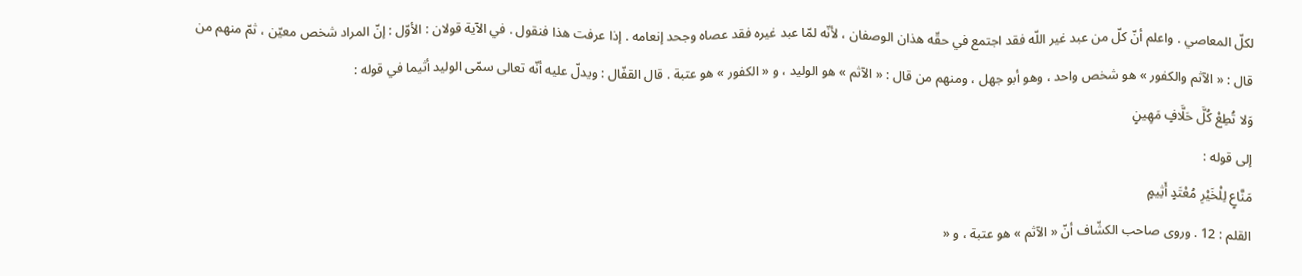لكلّ المعاصي . واعلم أنّ كلّ من عبد غير اللّه فقد اجتمع في حقّه هذان الوصفان ، لأنّه لمّا عبد غيره فقد عصاه وجحد إنعامه . إذا عرفت هذا فنقول . في الآية قولان : الأوّل : إنّ المراد شخص معيّن ، ثمّ منهم من قال : « الآثم والكفور » هو شخص واحد ، وهو أبو جهل ، ومنهم من قال : « الآثم » هو الوليد ، و « الكفور » هو عتبة . قال القفّال : ويدلّ عليه أنّه تعالى سمّى الوليد أثيما في قوله :
وَلا تُطِعْ كُلَّ حَلَّافٍ مَهِينٍ
إلى قوله :
مَنَّاعٍ لِلْخَيْرِ مُعْتَدٍ أَثِيمٍ
القلم : 12 . وروى صاحب الكشّاف أنّ « الآثم » هو عتبة ، و «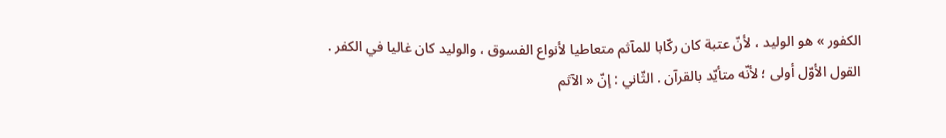الكفور » هو الوليد ، لأنّ عتبة كان ركّابا للمآثم متعاطيا لأنواع الفسوق ، والوليد كان غاليا في الكفر . القول الأوّل أولى ؛ لأنّه متأيّد بالقرآن . الثّاني : إنّ « الآثم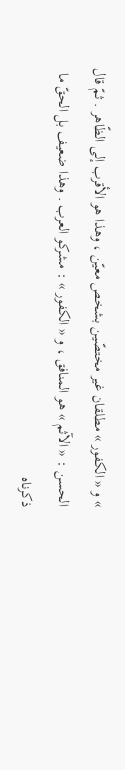» و « الكفور » مطلقان غير مختصّين بشخص معيّن ، وهذا هو الأقرب إلى الظّاهر . ثمّ قال الحسن : « الآثم » هو المنافق ، و « الكفور » : مشركو العرب . وهذا ضعيف بل الحقّ ما ذكرناه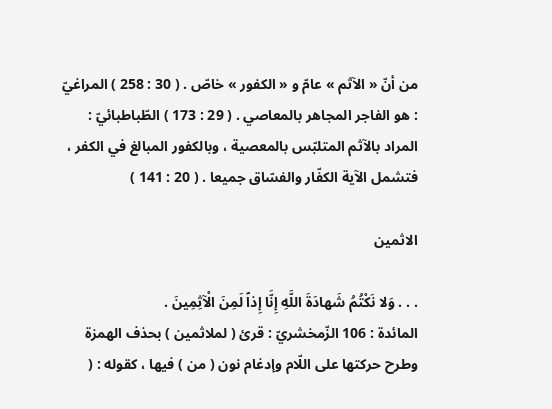من أنّ « الآثم » عامّ و « الكفور » خاصّ . ( 30 : 258 ) المراغيّ : هو الفاجر المجاهر بالمعاصي . ( 29 : 173 ) الطّباطبائيّ : المراد بالآثم المتلبّس بالمعصية ، وبالكفور المبالغ في الكفر ، فتشمل الآية الكفّار والفسّاق جميعا . ( 20 : 141 )

الاثمين

. . . وَلا نَكْتُمُ شَهادَةَ اللَّهِ إِنَّا إِذاً لَمِنَ الْآثِمِينَ .
المائدة : 106 الزّمخشريّ : قرئ ( لملاثمين ) بحذف الهمزة وطرح حركتها على اللّام وإدغام نون ( من ) فيها ، كقوله : (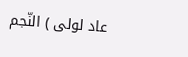عاد لولى ) النّجم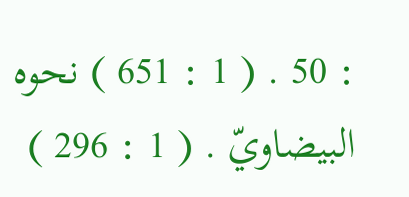: 50 . ( 1 : 651 ) نحوه البيضاويّ . ( 1 : 296 )